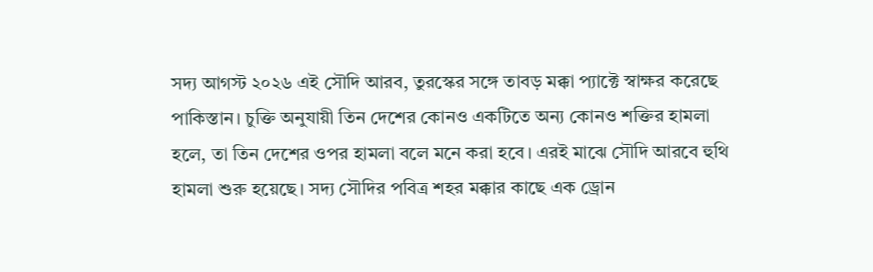সদ্য আগস্ট ২০২৬ এই সৌদি আরব, তুরস্কের সঙ্গে তাবড় মক্কা প্যাক্টে স্বাক্ষর করেছে পাকিস্তান। চুক্তি অনুযায়ী তিন দেশের কোনও একটিতে অন্য কোনও শক্তির হামলা হলে, তা তিন দেশের ওপর হামলা বলে মনে করা হবে। এরই মাঝে সৌদি আরবে হুথি হামলা শুরু হয়েছে। সদ্য সৌদির পবিত্র শহর মক্কার কাছে এক ড্রোন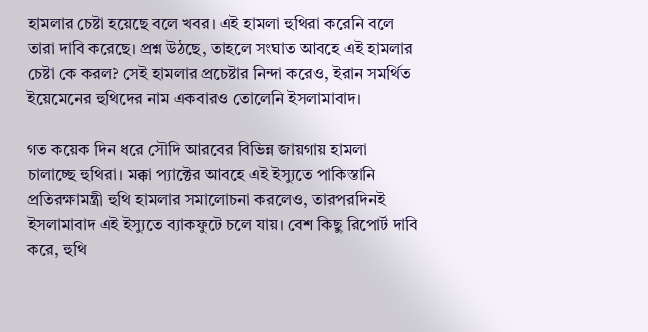হামলার চেষ্টা হয়েছে বলে খবর। এই হামলা হুথিরা করেনি বলে তারা দাবি করেছে। প্রশ্ন উঠছে, তাহলে সংঘাত আবহে এই হামলার চেষ্টা কে করল? সেই হামলার প্রচেষ্টার নিন্দা করেও, ইরান সমর্থিত ইয়েমেনের হুথিদের নাম একবারও তোলেনি ইসলামাবাদ।

গত কয়েক দিন ধরে সৌদি আরবের বিভিন্ন জায়গায় হামলা চালাচ্ছে হুথিরা। মক্কা প্যাক্টের আবহে এই ইস্যুতে পাকিস্তানি প্রতিরক্ষামন্ত্রী হুথি হামলার সমালোচনা করলেও, তারপরদিনই ইসলামাবাদ এই ইস্যুতে ব্যাকফুটে চলে যায়। বেশ কিছু রিপোর্ট দাবি করে, হুথি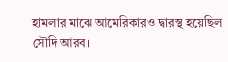হামলার মাঝে আমেরিকারও দ্বারস্থ হয়েছিল সৌদি আরব।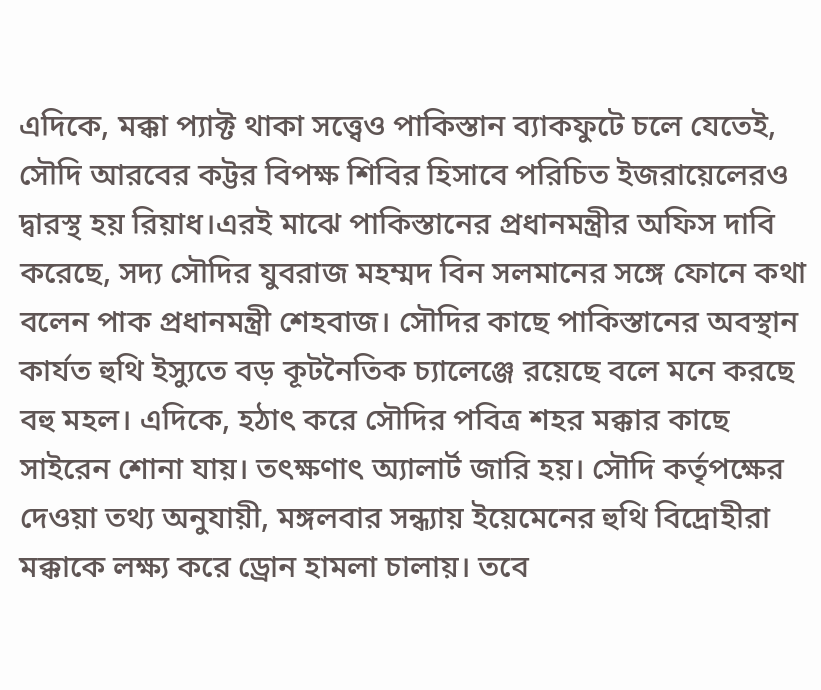এদিকে, মক্কা প্যাক্ট থাকা সত্ত্বেও পাকিস্তান ব্যাকফুটে চলে যেতেই, সৌদি আরবের কট্টর বিপক্ষ শিবির হিসাবে পরিচিত ইজরায়েলেরও দ্বারস্থ হয় রিয়াধ।এরই মাঝে পাকিস্তানের প্রধানমন্ত্রীর অফিস দাবি করেছে, সদ্য সৌদির যুবরাজ মহম্মদ বিন সলমানের সঙ্গে ফোনে কথা বলেন পাক প্রধানমন্ত্রী শেহবাজ। সৌদির কাছে পাকিস্তানের অবস্থান কার্যত হুথি ইস্যুতে বড় কূটনৈতিক চ্যালেঞ্জে রয়েছে বলে মনে করছে বহু মহল। এদিকে, হঠাৎ করে সৌদির পবিত্র শহর মক্কার কাছে সাইরেন শোনা যায়। তৎক্ষণাৎ অ্যালার্ট জারি হয়। সৌদি কর্তৃপক্ষের দেওয়া তথ্য অনুযায়ী, মঙ্গলবার সন্ধ্যায় ইয়েমেনের হুথি বিদ্রোহীরা মক্কাকে লক্ষ্য করে ড্রোন হামলা চালায়। তবে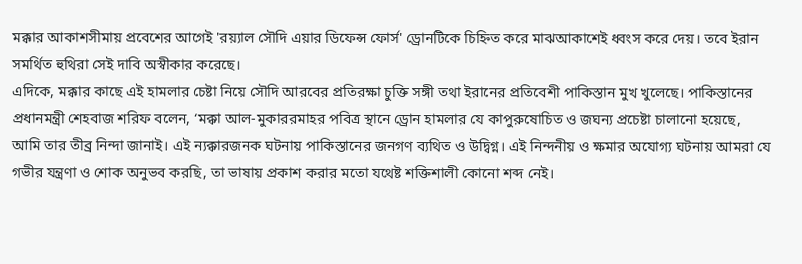মক্কার আকাশসীমায় প্রবেশের আগেই 'রয়্যাল সৌদি এয়ার ডিফেন্স ফোর্স' ড্রোনটিকে চিহ্নিত করে মাঝআকাশেই ধ্বংস করে দেয়। তবে ইরান সমর্থিত হুথিরা সেই দাবি অস্বীকার করেছে।
এদিকে, মক্কার কাছে এই হামলার চেষ্টা নিয়ে সৌদি আরবের প্রতিরক্ষা চুক্তি সঙ্গী তথা ইরানের প্রতিবেশী পাকিস্তান মুখ খুলেছে। পাকিস্তানের প্রধানমন্ত্রী শেহবাজ শরিফ বলেন, ‘মক্কা আল-মুকাররমাহর পবিত্র স্থানে ড্রোন হামলার যে কাপুরুষোচিত ও জঘন্য প্রচেষ্টা চালানো হয়েছে, আমি তার তীব্র নিন্দা জানাই। এই ন্যক্কারজনক ঘটনায় পাকিস্তানের জনগণ ব্যথিত ও উদ্বিগ্ন। এই নিন্দনীয় ও ক্ষমার অযোগ্য ঘটনায় আমরা যে গভীর যন্ত্রণা ও শোক অনুভব করছি, তা ভাষায় প্রকাশ করার মতো যথেষ্ট শক্তিশালী কোনো শব্দ নেই।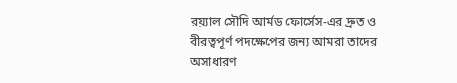রয়্যাল সৌদি আর্মড ফোর্সেস-এর দ্রুত ও বীরত্বপূর্ণ পদক্ষেপের জন্য আমরা তাদের অসাধারণ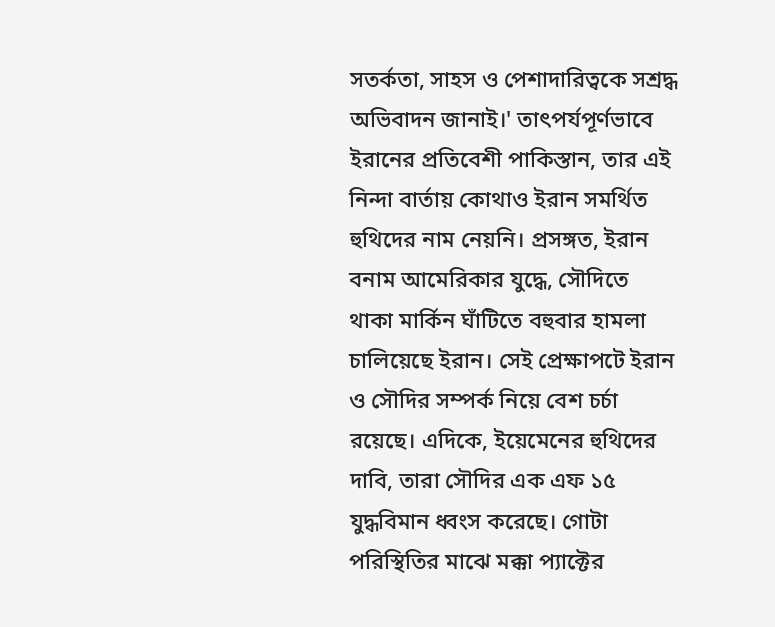সতর্কতা, সাহস ও পেশাদারিত্বকে সশ্রদ্ধ অভিবাদন জানাই।' তাৎপর্যপূর্ণভাবে ইরানের প্রতিবেশী পাকিস্তান, তার এই নিন্দা বার্তায় কোথাও ইরান সমর্থিত হুথিদের নাম নেয়নি। প্রসঙ্গত, ইরান বনাম আমেরিকার যুদ্ধে, সৌদিতে থাকা মার্কিন ঘাঁটিতে বহুবার হামলা চালিয়েছে ইরান। সেই প্রেক্ষাপটে ইরান ও সৌদির সম্পর্ক নিয়ে বেশ চর্চা রয়েছে। এদিকে, ইয়েমেনের হুথিদের দাবি, তারা সৌদির এক এফ ১৫ যুদ্ধবিমান ধ্বংস করেছে। গোটা পরিস্থিতির মাঝে মক্কা প্যাক্টের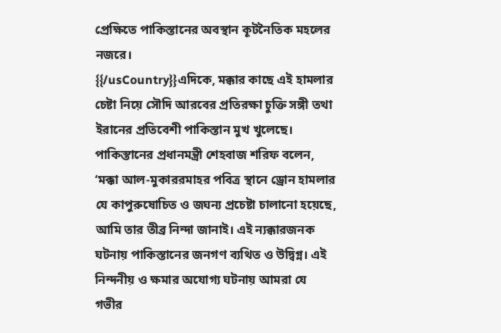প্রেক্ষিতে পাকিস্তানের অবস্থান কূটনৈতিক মহলের নজরে।
{{/usCountry}}এদিকে, মক্কার কাছে এই হামলার চেষ্টা নিয়ে সৌদি আরবের প্রতিরক্ষা চুক্তি সঙ্গী তথা ইরানের প্রতিবেশী পাকিস্তান মুখ খুলেছে। পাকিস্তানের প্রধানমন্ত্রী শেহবাজ শরিফ বলেন, ‘মক্কা আল-মুকাররমাহর পবিত্র স্থানে ড্রোন হামলার যে কাপুরুষোচিত ও জঘন্য প্রচেষ্টা চালানো হয়েছে, আমি তার তীব্র নিন্দা জানাই। এই ন্যক্কারজনক ঘটনায় পাকিস্তানের জনগণ ব্যথিত ও উদ্বিগ্ন। এই নিন্দনীয় ও ক্ষমার অযোগ্য ঘটনায় আমরা যে গভীর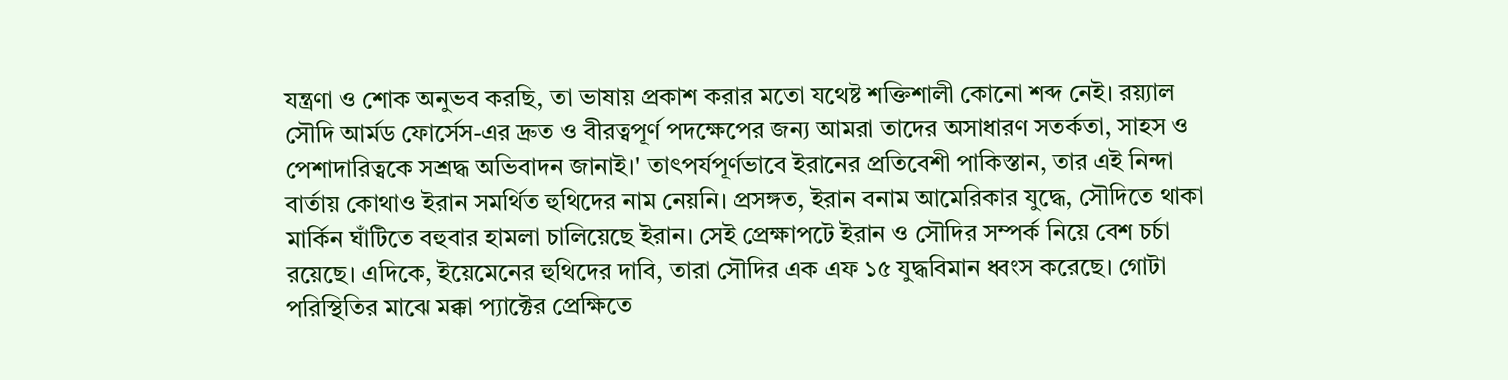যন্ত্রণা ও শোক অনুভব করছি, তা ভাষায় প্রকাশ করার মতো যথেষ্ট শক্তিশালী কোনো শব্দ নেই। রয়্যাল সৌদি আর্মড ফোর্সেস-এর দ্রুত ও বীরত্বপূর্ণ পদক্ষেপের জন্য আমরা তাদের অসাধারণ সতর্কতা, সাহস ও পেশাদারিত্বকে সশ্রদ্ধ অভিবাদন জানাই।' তাৎপর্যপূর্ণভাবে ইরানের প্রতিবেশী পাকিস্তান, তার এই নিন্দা বার্তায় কোথাও ইরান সমর্থিত হুথিদের নাম নেয়নি। প্রসঙ্গত, ইরান বনাম আমেরিকার যুদ্ধে, সৌদিতে থাকা মার্কিন ঘাঁটিতে বহুবার হামলা চালিয়েছে ইরান। সেই প্রেক্ষাপটে ইরান ও সৌদির সম্পর্ক নিয়ে বেশ চর্চা রয়েছে। এদিকে, ইয়েমেনের হুথিদের দাবি, তারা সৌদির এক এফ ১৫ যুদ্ধবিমান ধ্বংস করেছে। গোটা পরিস্থিতির মাঝে মক্কা প্যাক্টের প্রেক্ষিতে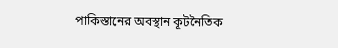পাকিস্তানের অবস্থান কূটনৈতিক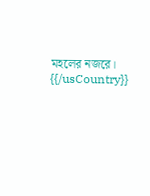মহলের নজরে।
{{/usCountry}}